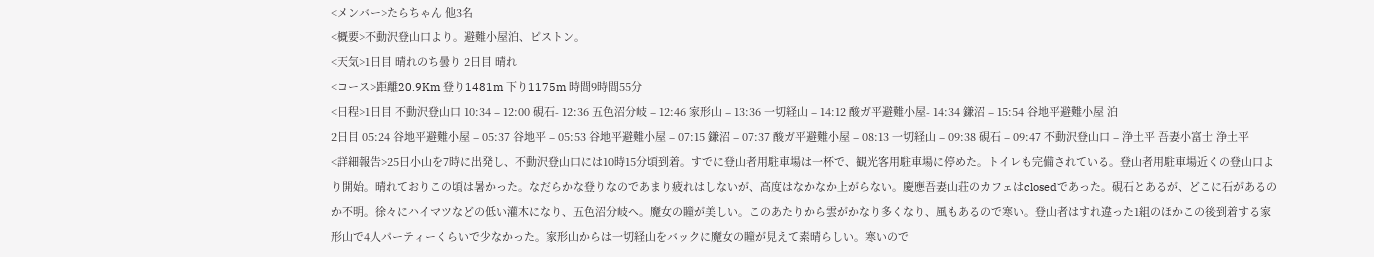<メンバー>たらちゃん 他3名
<概要>不動沢登山口より。避難小屋泊、ピストン。
<天気>1日目 晴れのち曇り 2日目 晴れ
<コース>距離20.9Km 登り1481m 下り1175m 時間9時間55分
<日程>1日目 不動沢登山口 10:34 – 12:00 硯石- 12:36 五色沼分岐 – 12:46 家形山 – 13:36 一切経山 – 14:12 酸ガ平避難小屋- 14:34 鎌沼 – 15:54 谷地平避難小屋 泊
2日目 05:24 谷地平避難小屋 – 05:37 谷地平 – 05:53 谷地平避難小屋 – 07:15 鎌沼 – 07:37 酸ガ平避難小屋 – 08:13 一切経山 – 09:38 硯石 – 09:47 不動沢登山口 – 浄土平 吾妻小富士 浄土平
<詳細報告>25日小山を7時に出発し、不動沢登山口には10時15分頃到着。すでに登山者用駐車場は一杯で、観光客用駐車場に停めた。トイレも完備されている。登山者用駐車場近くの登山口より開始。晴れておりこの頃は暑かった。なだらかな登りなのであまり疲れはしないが、高度はなかなか上がらない。慶應吾妻山荘のカフェはclosedであった。硯石とあるが、どこに石があるのか不明。徐々にハイマツなどの低い灌木になり、五色沼分岐へ。魔女の瞳が美しい。このあたりから雲がかなり多くなり、風もあるので寒い。登山者はすれ違った1組のほかこの後到着する家形山で4人パーティーくらいで少なかった。家形山からは一切経山をバックに魔女の瞳が見えて素晴らしい。寒いので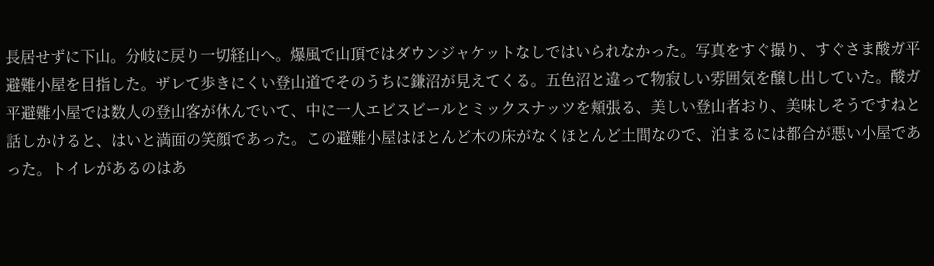長居せずに下山。分岐に戻り一切経山へ。爆風で山頂ではダウンジャケットなしではいられなかった。写真をすぐ撮り、すぐさま酸ガ平避難小屋を目指した。ザレて歩きにくい登山道でそのうちに鎌沼が見えてくる。五色沼と違って物寂しい雰囲気を醸し出していた。酸ガ平避難小屋では数人の登山客が休んでいて、中に一人エビスビールとミックスナッツを頬張る、美しい登山者おり、美味しそうですねと話しかけると、はいと満面の笑顔であった。この避難小屋はほとんど木の床がなくほとんど土間なので、泊まるには都合が悪い小屋であった。トイレがあるのはあ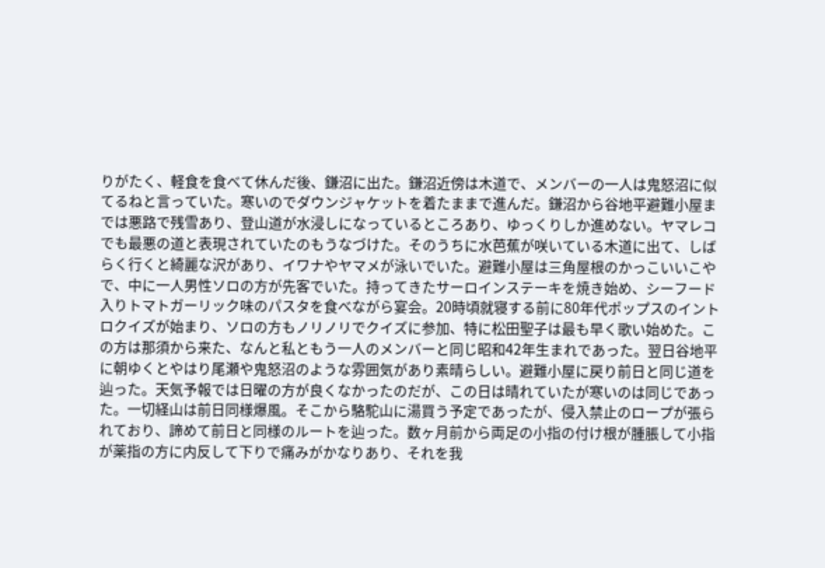りがたく、軽食を食べて休んだ後、鎌沼に出た。鎌沼近傍は木道で、メンバーの一人は鬼怒沼に似てるねと言っていた。寒いのでダウンジャケットを着たままで進んだ。鎌沼から谷地平避難小屋までは悪路で残雪あり、登山道が水浸しになっているところあり、ゆっくりしか進めない。ヤマレコでも最悪の道と表現されていたのもうなづけた。そのうちに水芭蕉が咲いている木道に出て、しばらく行くと綺麗な沢があり、イワナやヤマメが泳いでいた。避難小屋は三角屋根のかっこいいこやで、中に一人男性ソロの方が先客でいた。持ってきたサーロインステーキを焼き始め、シーフード入りトマトガーリック味のパスタを食べながら宴会。20時頃就寝する前に80年代ポップスのイントロクイズが始まり、ソロの方もノリノリでクイズに参加、特に松田聖子は最も早く歌い始めた。この方は那須から来た、なんと私ともう一人のメンバーと同じ昭和42年生まれであった。翌日谷地平に朝ゆくとやはり尾瀬や鬼怒沼のような雰囲気があり素晴らしい。避難小屋に戻り前日と同じ道を辿った。天気予報では日曜の方が良くなかったのだが、この日は晴れていたが寒いのは同じであった。一切経山は前日同様爆風。そこから駱駝山に湯買う予定であったが、侵入禁止のロープが張られており、諦めて前日と同様のルートを辿った。数ヶ月前から両足の小指の付け根が腫脹して小指が薬指の方に内反して下りで痛みがかなりあり、それを我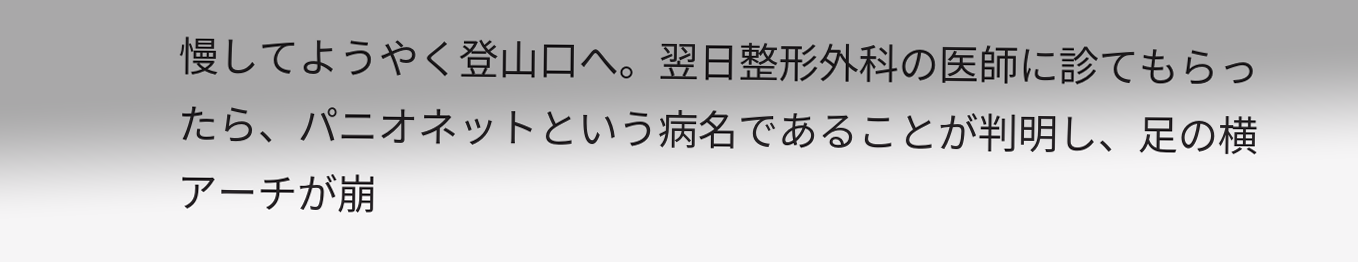慢してようやく登山口へ。翌日整形外科の医師に診てもらったら、パニオネットという病名であることが判明し、足の横アーチが崩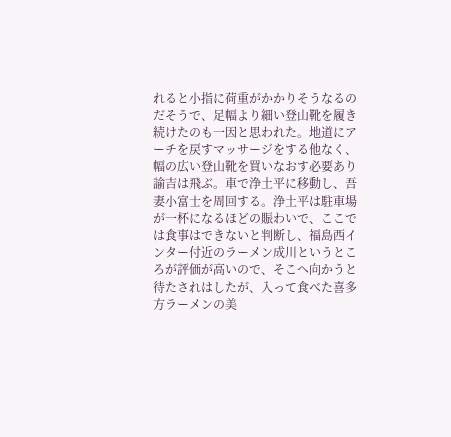れると小指に荷重がかかりそうなるのだそうで、足幅より細い登山靴を履き続けたのも一因と思われた。地道にアーチを戻すマッサージをする他なく、幅の広い登山靴を買いなおす必要あり諭吉は飛ぶ。車で浄土平に移動し、吾妻小富士を周回する。浄土平は駐車場が一杯になるほどの賑わいで、ここでは食事はできないと判断し、福島西インター付近のラーメン成川というところが評価が高いので、そこへ向かうと待たされはしたが、入って食べた喜多方ラーメンの美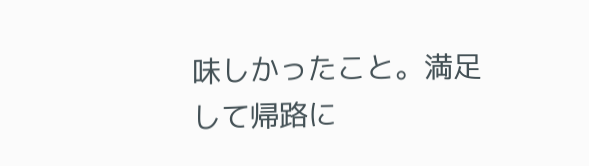味しかったこと。満足して帰路に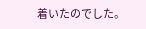着いたのでした。